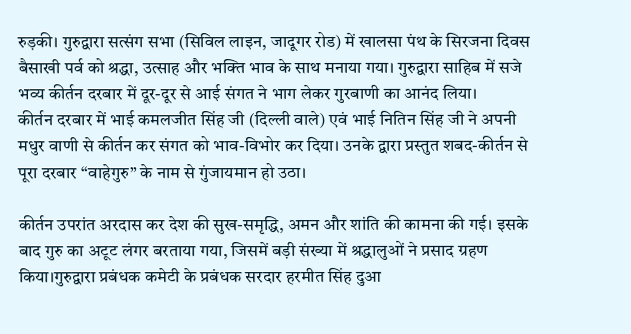रुड़की। गुरुद्वारा सत्संग सभा (सिविल लाइन, जादूगर रोड) में खालसा पंथ के सिरजना दिवस बैसाखी पर्व को श्रद्धा, उत्साह और भक्ति भाव के साथ मनाया गया। गुरुद्वारा साहिब में सजे भव्य कीर्तन दरबार में दूर-दूर से आई संगत ने भाग लेकर गुरबाणी का आनंद लिया।
कीर्तन दरबार में भाई कमलजीत सिंह जी (दिल्ली वाले) एवं भाई नितिन सिंह जी ने अपनी मधुर वाणी से कीर्तन कर संगत को भाव-विभोर कर दिया। उनके द्वारा प्रस्तुत शबद-कीर्तन से पूरा दरबार “वाहेगुरु” के नाम से गुंजायमान हो उठा।

कीर्तन उपरांत अरदास कर देश की सुख-समृद्धि, अमन और शांति की कामना की गई। इसके बाद गुरु का अटूट लंगर बरताया गया, जिसमें बड़ी संख्या में श्रद्धालुओं ने प्रसाद ग्रहण किया।गुरुद्वारा प्रबंधक कमेटी के प्रबंधक सरदार हरमीत सिंह दुआ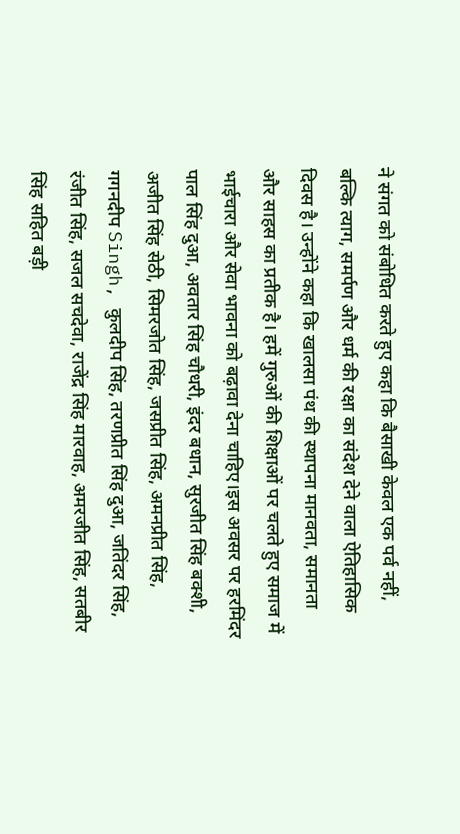ने संगत को संबोधित करते हुए कहा कि बैसाखी केवल एक पर्व नहीं, बल्कि त्याग, समर्पण और धर्म की रक्षा का संदेश देने वाला ऐतिहासिक दिवस है। उन्होंने कहा कि खालसा पंथ की स्थापना मानवता, समानता और साहस का प्रतीक है। हमें गुरुओं की शिक्षाओं पर चलते हुए समाज में भाईचारा और सेवा भावना को बढ़ावा देना चाहिए।इस अवसर पर हरमिंदर पाल सिंह दुआ, अवतार सिंह चौधरी, इंदर बधान, सुरजीत सिंह बक्शी, अजीत सिंह सेठी, सिमरजोत सिंह, जसप्रीत सिंह, अमनप्रीत सिंह, गगनदीप Singh, कुलदीप सिंह, तरणप्रीत सिंह दुआ, जतिंदर सिंह, रंजीत सिंह, सजल सचदेवा, राजेंद्र सिंह मारवाह, अमरजीत सिंह, सतबीर सिंह सहित बड़ी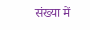संख्या में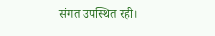संगत उपस्थित रही।